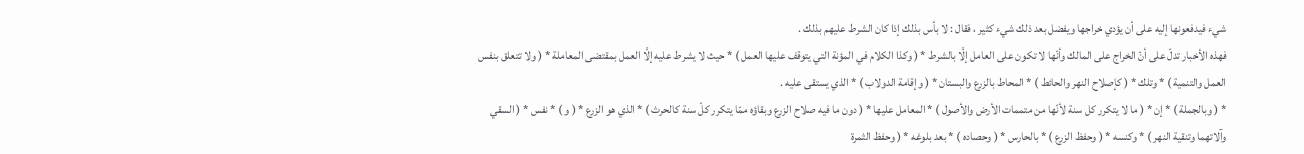شيء فيدفعونها إليه على أن يؤدي خراجها ويفضل بعد ذلك شيء كثير ، فقال : لا بأس بذلك إذا كان الشرط عليهم بذلك .
فهذه الأخبار تدلّ على أنّ الخراج على المالك وأنّها لا تكون على العامل إلَّا بالشرط * ( وكذا الكلام في المؤنة التي يتوقف عليها العمل ) * حيث لا يشرط عليه إلَّا العمل بمقتضى المعاملة * ( ولا تتعلق بنفس العمل والتنمية ) * وتلك * ( كإصلاح النهر والحائط ) * المحاط بالزرع والبستان * ( وإقامة الدولاب ) * الذي يستقى عليه .
* ( وبالجملة ) * إن * ( ما لا يتكرر كل سنة لأنّها من متممات الأرض والأصول ) * المعامل عليها * ( دون ما فيه صلاح الزرع وبقاؤه ممّا يتكرر كلّ سنة كالحرث ) * الذي هو الزرع * ( و ) * نفس * ( السقي وآلاتهما وتنقية النهر ) * وكنسه * ( وحفظ الزرع ) * بالحارس * ( وحصاده ) * بعد بلوغه * ( وحفظ الثمرة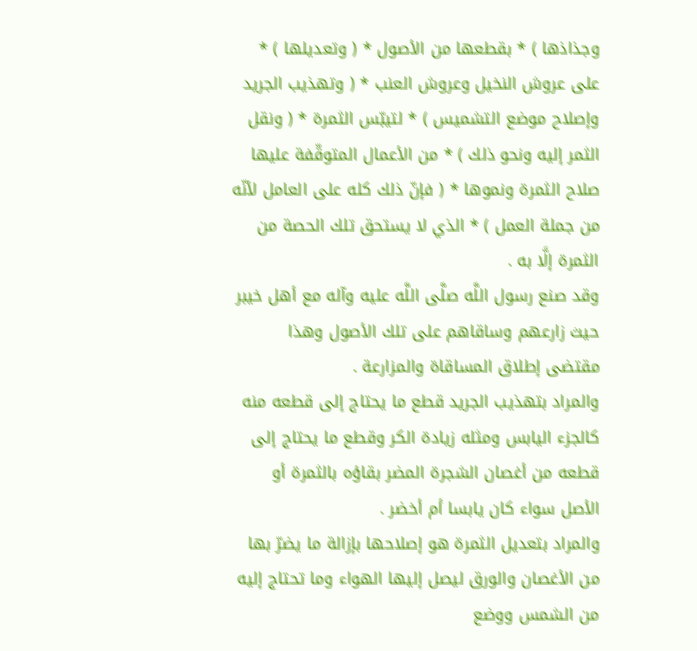وجذاذها ) * بقطعها من الأصول * ( وتعديلها ) * على عروش النخيل وعروش العنب * ( وتهذيب الجريد وإصلاح موضع التشميس ) * لتيبّس الثمرة * ( ونقل الثمر إليه ونحو ذلك ) * من الأعمال المتوقّفة عليها صلاح الثمرة ونموها * ( فإنّ ذلك كله على العامل لأنّه من جملة العمل ) * الذي لا يستحق تلك الحصة من الثمرة إلَّا به .
وقد صنع رسول اللَّه صلَّى اللَّه عليه وآله مع أهل خيبر حيث زارعهم وساقاهم على تلك الأصول وهذا مقتضى إطلاق المساقاة والمزارعة .
والمراد بتهذيب الجريد قطع ما يحتاج إلى قطعه منه كالجزء اليابس ومثله زيادة الكر وقطع ما يحتاج إلى قطعه من أغصان الشجرة المضر بقاؤه بالثمرة أو الأصل سواء كان يابسا أم أخضر .
والمراد بتعديل الثمرة هو إصلاحها بإزالة ما يضرّ بها من الأغصان والورق ليصل إليها الهواء وما تحتاج إليه من الشمس ووضع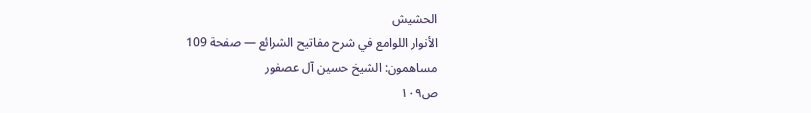الحشيش
الأنوار اللوامع في شرح مفاتيح الشرائع — صفحة 109
مساهمون: الشيخ حسين آل عصفور
ص١٠٩